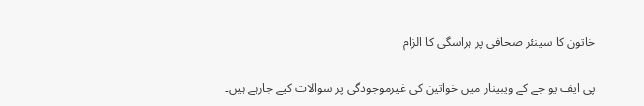خاتون کا سینئر صحافی پر ہراسگی کا الزام

پی ایف یو جے کے ویبینار میں خواتین کی غیرموجودگی پر سوالات کیے جارہے ہیں۔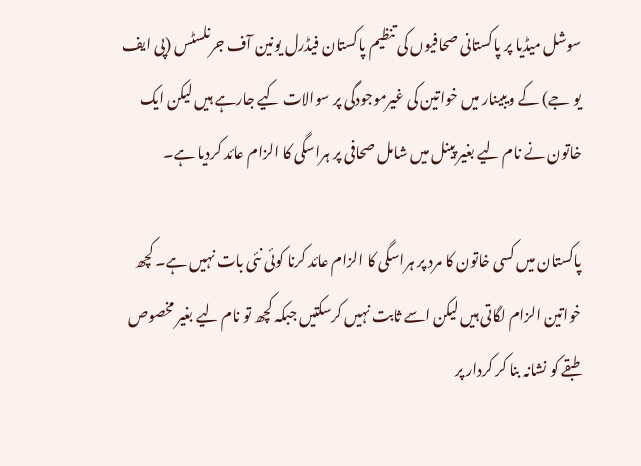سوشل میڈیا پر پاکستانی صحافیوں کی تنظیم پاکستان فیڈرل یونین آف جرنلسٹس (پی ایف یو جے) کے ویبینار میں خواتین کی غیرموجودگی پر سوالات کیے جارہے ہیں لیکن ایک خاتون نے نام لیے بغیر پینل میں شامل صحافی پر ہراسگی کا الزام عائد کردیا ہے۔

پاکستان میں کسی خاتون کا مرد پر ہراسگی کا الزام عائد کرنا کوئی نئی بات نہیں ہے۔ کچھ خواتین الزام لگاتی ہیں لیکن اسے ثابت نہیں کرسکتیں جبکہ کچھ تو نام لیے بغیر مخصوص طبقے کو نشانہ بنا کر کردار پر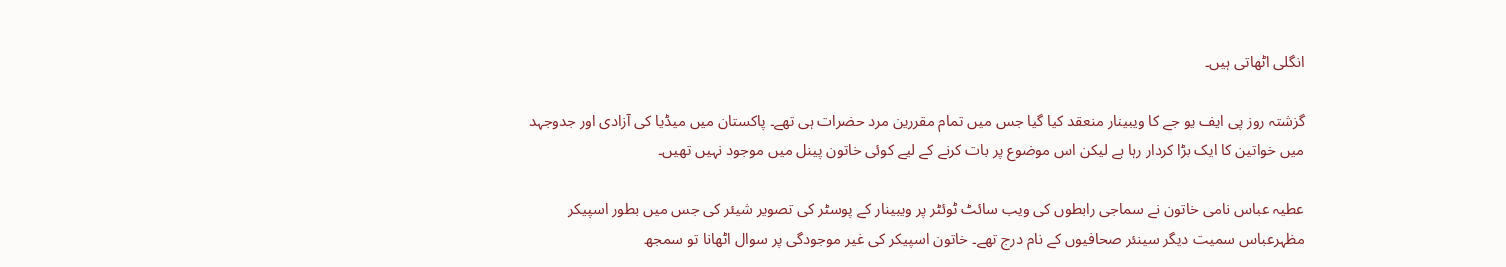انگلی اٹھاتی ہیں۔

گزشتہ روز پی ایف یو جے کا ویبینار منعقد کیا گیا جس میں تمام مقررین مرد حضرات ہی تھے۔ پاکستان میں میڈیا کی آزادی اور جدوجہد میں خواتین کا ایک بڑا کردار رہا ہے لیکن اس موضوع پر بات کرنے کے لیے کوئی خاتون پینل میں موجود نہیں تھیں۔

عطیہ عباس نامی خاتون نے سماجی رابطوں کی ویب سائٹ ٹوئٹر پر ویبینار کے پوسٹر کی تصویر شیئر کی جس میں بطور اسپیکر مظہرعباس سمیت دیگر سینئر صحافیوں کے نام درج تھے۔ خاتون اسپیکر کی غیر موجودگی پر سوال اٹھانا تو سمجھ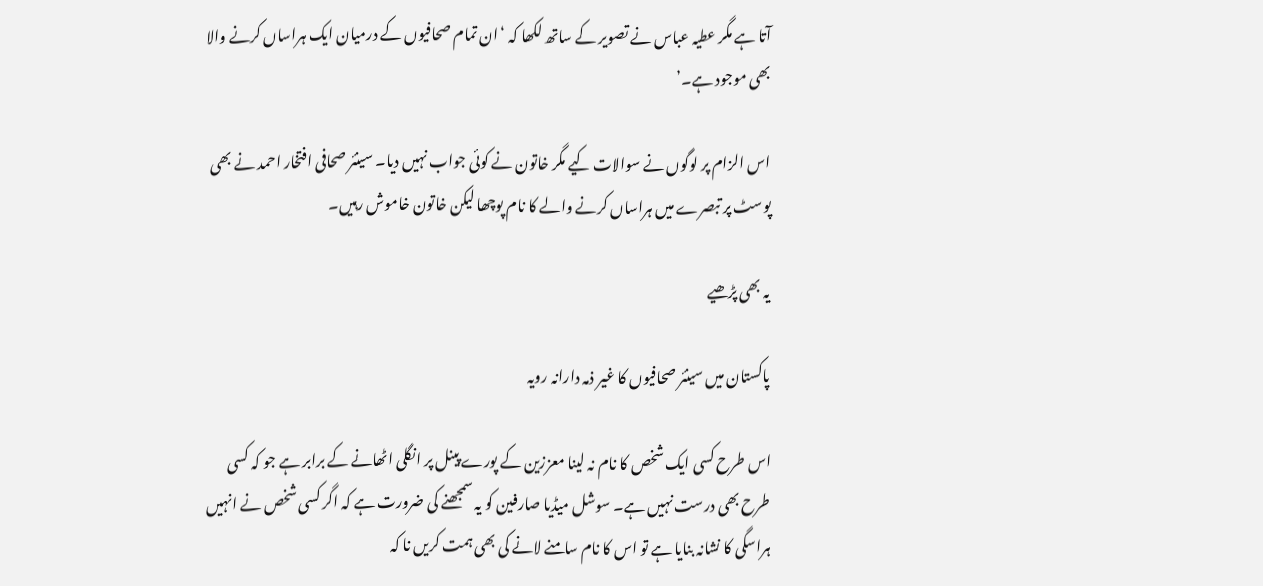آتا ہے مگر عطیہ عباس نے تصویر کے ساتھ لکھا کہ ‘ان تمام صحافیوں کے درمیان ایک ہراساں کرنے والا بھی موجود ہے۔’

اس الزام پر لوگوں نے سوالات کیے مگر خاتون نے کوئی جواب نہیں دیا۔ سینئر صحافی افتخار احمد نے بھی پوسٹ پر تبصرے میں ہراساں کرنے والے کا نام پوچھا لیکن خاتون خاموش رہیں۔

یہ بھی پڑھیے

پاکستان میں سینئر صحافیوں کا غیر ذمہ دارانہ رویہ

اس طرح کسی ایک شخص کا نام نہ لینا معززین کے پورے پینل پر انگلی اٹھانے کے برابر ہے جو کہ کسی طرح بھی درست نہیں ہے۔ سوشل میڈیا صارفین کو یہ سمجھنے کی ضرورت ہے کہ اگر کسی شخص نے انہیں ہراسگی کا نشانہ بنایا ہے تو اس کا نام سامنے لانے کی بھی ہمت کریں نا کہ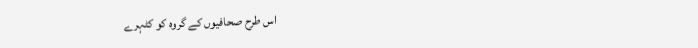اس طرح صحافیوں کے گروہ کو کٹہرے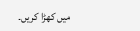میں کھڑا کریں۔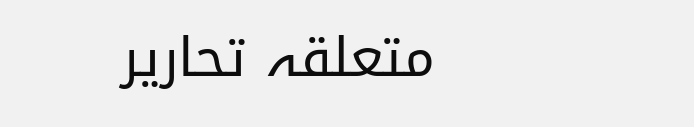متعلقہ تحاریر